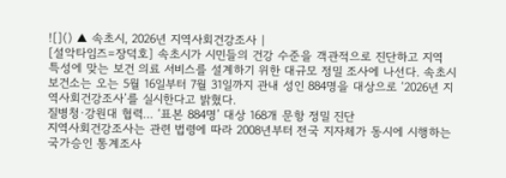![]() ▲ 속초시, 2026년 지역사회건강조사 |
[설악타임즈=장덕호] 속초시가 시민들의 건강 수준을 객관적으로 진단하고 지역 특성에 맞는 보건 의료 서비스를 설계하기 위한 대규모 정밀 조사에 나선다. 속초시보건소는 오는 5월 16일부터 7월 31일까지 관내 성인 884명을 대상으로 ‘2026년 지역사회건강조사’를 실시한다고 밝혔다.
질병청·강원대 협력… ‘표본 884명’ 대상 168개 문항 정밀 진단
지역사회건강조사는 관련 법령에 따라 2008년부터 전국 지자체가 동시에 시행하는 국가승인 통계조사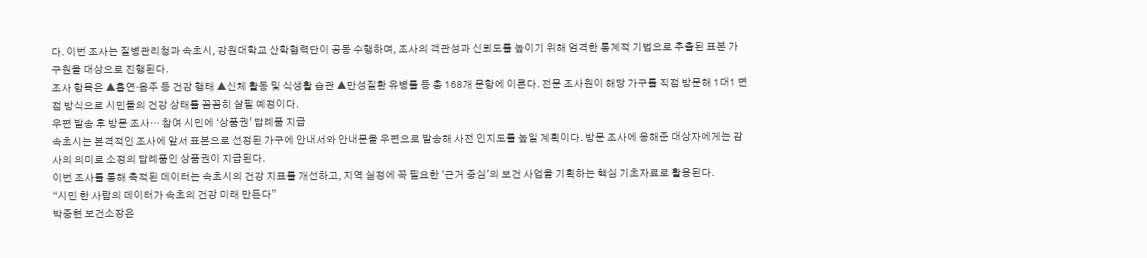다. 이번 조사는 질병관리청과 속초시, 강원대학교 산학협력단이 공동 수행하며, 조사의 객관성과 신뢰도를 높이기 위해 엄격한 통계적 기법으로 추출된 표본 가구원을 대상으로 진행된다.
조사 항목은 ▲흡연·음주 등 건강 행태 ▲신체 활동 및 식생활 습관 ▲만성질환 유병률 등 총 168개 문항에 이른다. 전문 조사원이 해당 가구를 직접 방문해 1대1 면접 방식으로 시민들의 건강 상태를 꼼꼼히 살필 예정이다.
우편 발송 후 방문 조사… 참여 시민에 ‘상품권’ 답례품 지급
속초시는 본격적인 조사에 앞서 표본으로 선정된 가구에 안내서와 안내문을 우편으로 발송해 사전 인지도를 높일 계획이다. 방문 조사에 응해준 대상자에게는 감사의 의미로 소정의 답례품인 상품권이 지급된다.
이번 조사를 통해 축적된 데이터는 속초시의 건강 지표를 개선하고, 지역 실정에 꼭 필요한 '근거 중심'의 보건 사업을 기획하는 핵심 기초자료로 활용된다.
“시민 한 사람의 데이터가 속초의 건강 미래 만든다”
박중현 보건소장은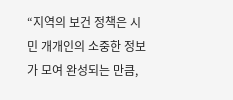“지역의 보건 정책은 시민 개개인의 소중한 정보가 모여 완성되는 만큼,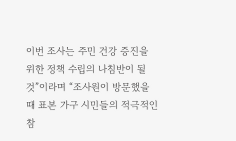이번 조사는 주민 건강 증진을 위한 정책 수립의 나침반이 될 것”이라며 “조사원이 방문했을 때 표본 가구 시민들의 적극적인 참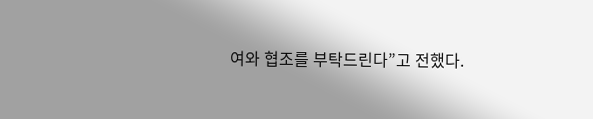여와 협조를 부탁드린다”고 전했다.